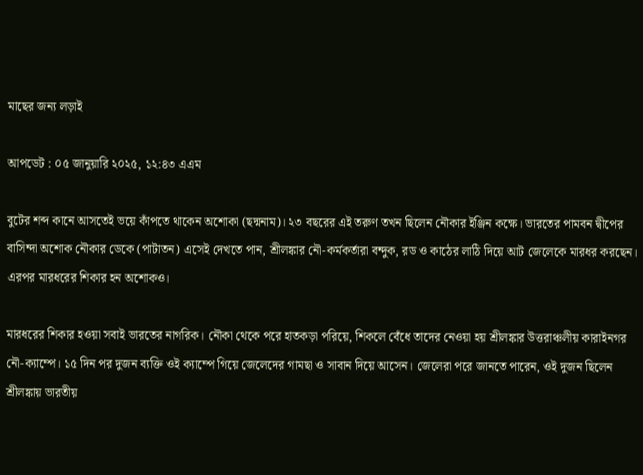মাছের জন্য লড়াই

আপডেট : ০৫ জানুয়ারি ২০২৫, ১২:৪৩ এএম

বুটের শব্দ কানে আসতেই ভয়ে কাঁপতে থাকেন অশোকা (ছদ্মনাম)। ২৩ বছরের এই তরুণ তখন ছিলেন নৌকার ইঞ্জিন কক্ষে। ভারতের পামবন দ্বীপের বাসিন্দা অশোক নৌকার ডেকে (পাটাতন) এসেই দেখতে পান, শ্রীলঙ্কার নৌ-কর্মকর্তারা বন্দুক, রড ও কাঠের লাঠি দিয়ে আট জেলেকে মারধর করছেন। এরপর মারধরের শিকার হন অশোকও।

মারধরের শিকার হওয়া সবাই ভারতের নাগরিক। নৌকা থেকে পরে হাতকড়া পরিয়ে, শিকলে বেঁধে তাদের নেওয়া হয় শ্রীলঙ্কার উত্তরাঞ্চলীয় কারাইনগর নৌ-ক্যাম্পে। ১৫ দিন পর দুজন ব্যক্তি ওই ক্যাম্পে গিয়ে জেলেদের গামছা ও সাবান দিয়ে আসেন। জেলেরা পরে জানতে পারেন, ওই দুজন ছিলেন শ্রীলঙ্কায় ভারতীয়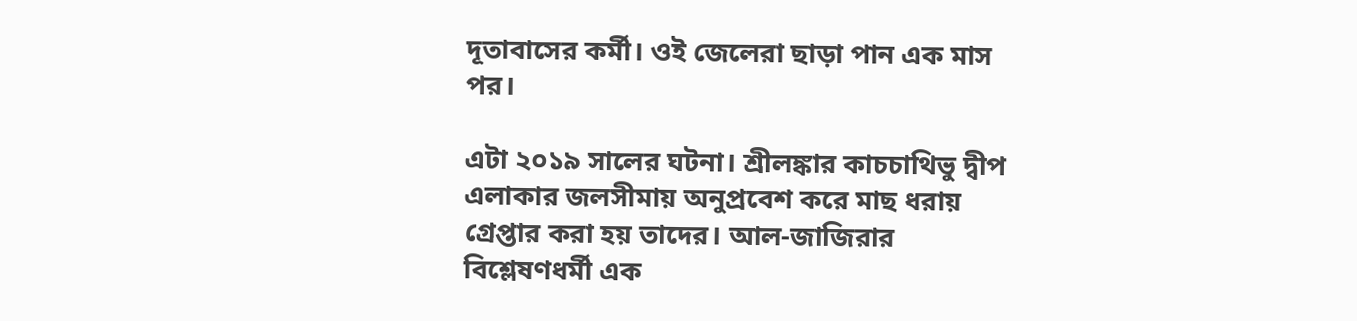দূতাবাসের কর্মী। ওই জেলেরা ছাড়া পান এক মাস পর।

এটা ২০১৯ সালের ঘটনা। শ্রীলঙ্কার কাচচাথিভু দ্বীপ এলাকার জলসীমায় অনুপ্রবেশ করে মাছ ধরায় গ্রেপ্তার করা হয় তাদের। আল-জাজিরার বিশ্লেষণধর্মী এক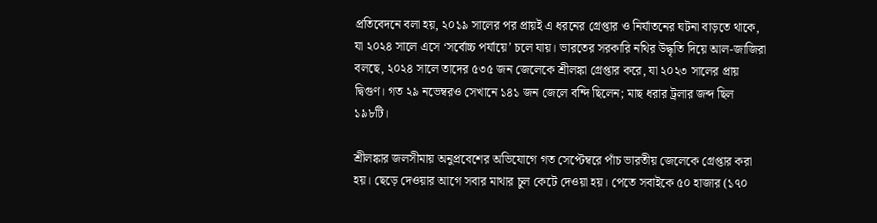প্রতিবেদনে বলা হয়, ২০১৯ সালের পর প্রায়ই এ ধরনের গ্রেপ্তার ও নির্যাতনের ঘটনা বাড়তে থাকে, যা ২০২৪ সালে এসে ‘সর্বোচ্চ পর্যায়ে’ চলে যায়। ভারতের সরকারি নথির উদ্ধৃতি দিয়ে আল-জাজিরা বলছে, ২০২৪ সালে তাদের ৫৩৫ জন জেলেকে শ্রীলঙ্কা গ্রেপ্তার করে, যা ২০২৩ সালের প্রায় দ্বিগুণ। গত ২৯ নভেম্বরও সেখানে ১৪১ জন জেলে বন্দি ছিলেন; মাছ ধরার ট্রলার জব্দ ছিল ১৯৮টি।

শ্রীলঙ্কার জলসীমায় অনুপ্রবেশের অভিযোগে গত সেপ্টেম্বরে পাঁচ ভারতীয় জেলেকে গ্রেপ্তার করা হয়। ছেড়ে দেওয়ার আগে সবার মাথার চুল কেটে দেওয়া হয়। পেতে সবাইকে ৫০ হাজার (১৭০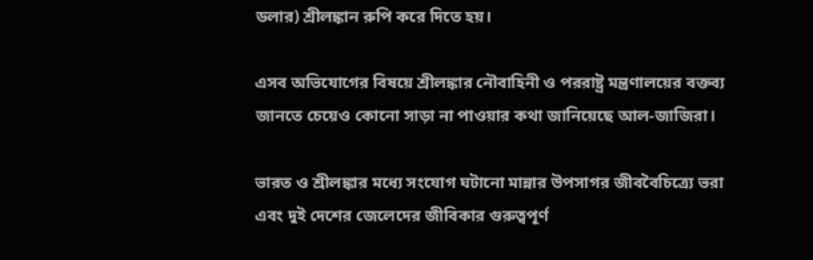ডলার) শ্রীলঙ্কান রুপি করে দিতে হয়।

এসব অভিযোগের বিষয়ে শ্রীলঙ্কার নৌবাহিনী ও পররাষ্ট্র মন্ত্রণালয়ের বক্তব্য জানতে চেয়েও কোনো সাড়া না পাওয়ার কথা জানিয়েছে আল-জাজিরা।

ভারত ও শ্রীলঙ্কার মধ্যে সংযোগ ঘটানো মান্নার উপসাগর জীববৈচিত্র্যে ভরা এবং দুই দেশের জেলেদের জীবিকার গুরুত্বপূর্ণ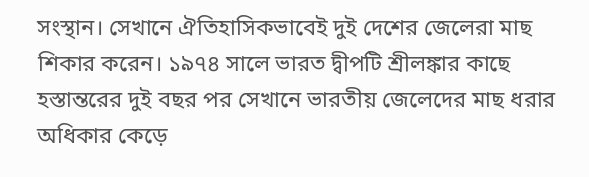সংস্থান। সেখানে ঐতিহাসিকভাবেই দুই দেশের জেলেরা মাছ শিকার করেন। ১৯৭৪ সালে ভারত দ্বীপটি শ্রীলঙ্কার কাছে হস্তান্তরের দুই বছর পর সেখানে ভারতীয় জেলেদের মাছ ধরার অধিকার কেড়ে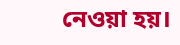নেওয়া হয়।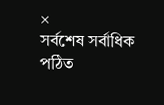×
সর্বশেষ সর্বাধিক পঠিত